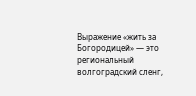Выражение «жить за Богородицей» — это региональный волгоградский сленг,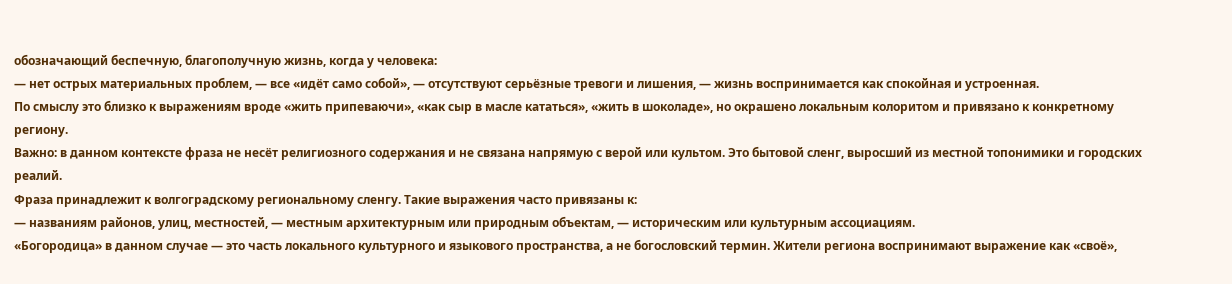обозначающий беспечную, благополучную жизнь, когда у человека:
— нет острых материальных проблем, — все «идёт само собой», — отсутствуют серьёзные тревоги и лишения, — жизнь воспринимается как спокойная и устроенная.
По смыслу это близко к выражениям вроде «жить припеваючи», «как сыр в масле кататься», «жить в шоколаде», но окрашено локальным колоритом и привязано к конкретному региону.
Важно: в данном контексте фраза не несёт религиозного содержания и не связана напрямую с верой или культом. Это бытовой сленг, выросший из местной топонимики и городских реалий.
Фраза принадлежит к волгоградскому региональному сленгу. Такие выражения часто привязаны к:
— названиям районов, улиц, местностей, — местным архитектурным или природным объектам, — историческим или культурным ассоциациям.
«Богородица» в данном случае — это часть локального культурного и языкового пространства, а не богословский термин. Жители региона воспринимают выражение как «своё»,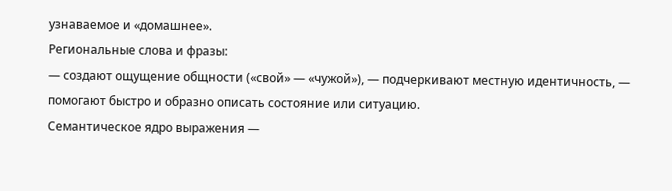узнаваемое и «домашнее».
Региональные слова и фразы:
— создают ощущение общности («свой» — «чужой»), — подчеркивают местную идентичность, — помогают быстро и образно описать состояние или ситуацию.
Семантическое ядро выражения —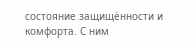состояние защищённости и комфорта. С ним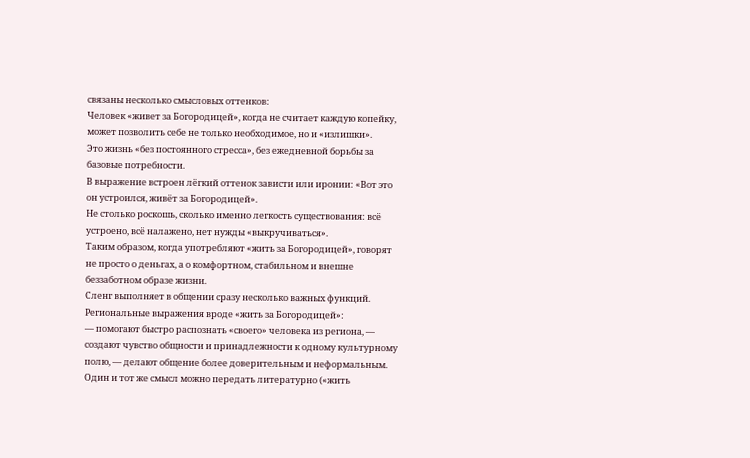связаны несколько смысловых оттенков:
Человек «живет за Богородицей», когда не считает каждую копейку, может позволить себе не только необходимое, но и «излишки».
Это жизнь «без постоянного стресса», без ежедневной борьбы за базовые потребности.
В выражение встроен лёгкий оттенок зависти или иронии: «Вот это он устроился, живёт за Богородицей».
Не столько роскошь, сколько именно легкость существования: всё устроено, всё налажено, нет нужды «выкручиваться».
Таким образом, когда употребляют «жить за Богородицей», говорят не просто о деньгах, а о комфортном, стабильном и внешне беззаботном образе жизни.
Сленг выполняет в общении сразу несколько важных функций.
Региональные выражения вроде «жить за Богородицей»:
— помогают быстро распознать «своего» человека из региона, — создают чувство общности и принадлежности к одному культурному полю, — делают общение более доверительным и неформальным.
Один и тот же смысл можно передать литературно («жить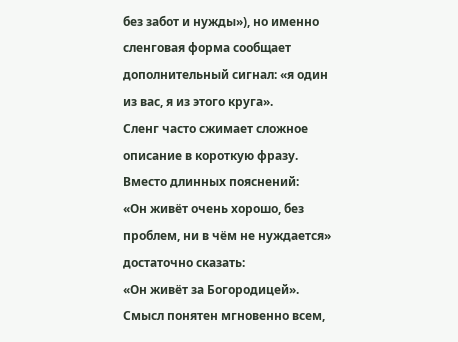без забот и нужды»), но именно сленговая форма сообщает дополнительный сигнал: «я один из вас, я из этого круга».
Сленг часто сжимает сложное описание в короткую фразу. Вместо длинных пояснений:
«Он живёт очень хорошо, без проблем, ни в чём не нуждается»
достаточно сказать:
«Он живёт за Богородицей».
Смысл понятен мгновенно всем,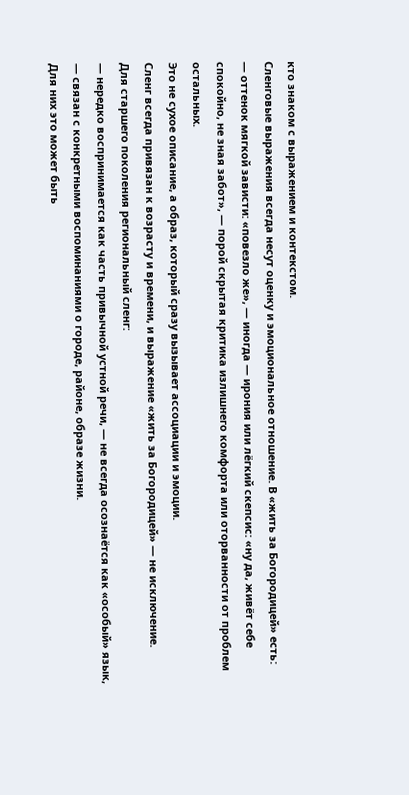кто знаком с выражением и контекстом.
Сленговые выражения всегда несут оценку и эмоциональное отношение. В «жить за Богородицей» есть:
— оттенок мягкой зависти: «повезло же», — иногда — ирония или лёгкий скепсис: «ну да, живёт себе спокойно, не зная забот», — порой скрытая критика излишнего комфорта или оторванности от проблем остальных.
Это не сухое описание, а образ, который сразу вызывает ассоциации и эмоции.
Сленг всегда привязан к возрасту и времени, и выражение «жить за Богородицей» — не исключение.
Для старшего поколения региональный сленг:
— нередко воспринимается как часть привычной устной речи, — не всегда осознаётся как «особый» язык, — связан с конкретными воспоминаниями о городе, районе, образе жизни.
Для них это может быть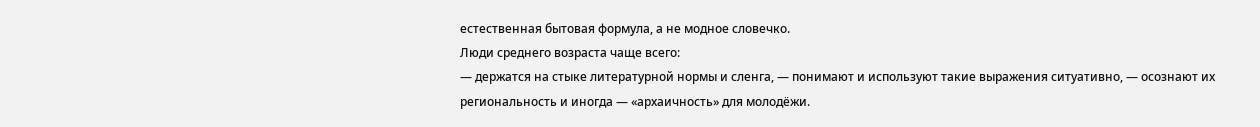естественная бытовая формула, а не модное словечко.
Люди среднего возраста чаще всего:
— держатся на стыке литературной нормы и сленга, — понимают и используют такие выражения ситуативно, — осознают их региональность и иногда — «архаичность» для молодёжи.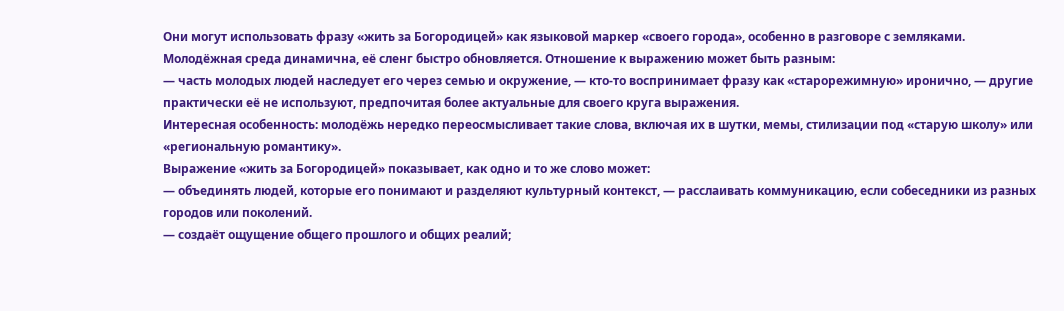Они могут использовать фразу «жить за Богородицей» как языковой маркер «своего города», особенно в разговоре с земляками.
Молодёжная среда динамична, её сленг быстро обновляется. Отношение к выражению может быть разным:
— часть молодых людей наследует его через семью и окружение, — кто-то воспринимает фразу как «старорежимную» иронично, — другие практически её не используют, предпочитая более актуальные для своего круга выражения.
Интересная особенность: молодёжь нередко переосмысливает такие слова, включая их в шутки, мемы, стилизации под «старую школу» или «региональную романтику».
Выражение «жить за Богородицей» показывает, как одно и то же слово может:
— объединять людей, которые его понимают и разделяют культурный контекст, — расслаивать коммуникацию, если собеседники из разных городов или поколений.
— создаёт ощущение общего прошлого и общих реалий;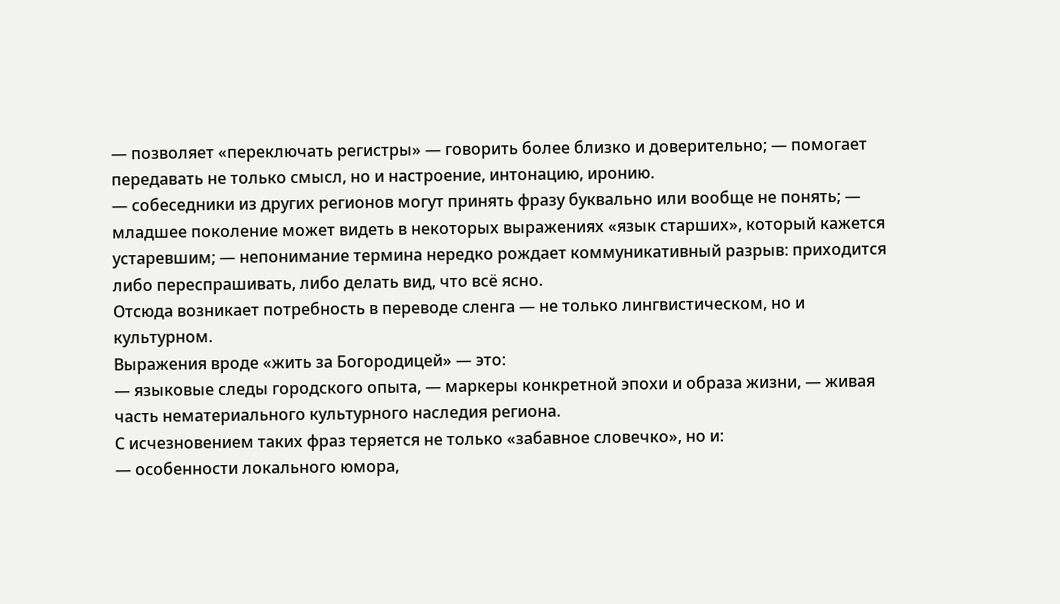— позволяет «переключать регистры» — говорить более близко и доверительно; — помогает передавать не только смысл, но и настроение, интонацию, иронию.
— собеседники из других регионов могут принять фразу буквально или вообще не понять; — младшее поколение может видеть в некоторых выражениях «язык старших», который кажется устаревшим; — непонимание термина нередко рождает коммуникативный разрыв: приходится либо переспрашивать, либо делать вид, что всё ясно.
Отсюда возникает потребность в переводе сленга — не только лингвистическом, но и культурном.
Выражения вроде «жить за Богородицей» — это:
— языковые следы городского опыта, — маркеры конкретной эпохи и образа жизни, — живая часть нематериального культурного наследия региона.
С исчезновением таких фраз теряется не только «забавное словечко», но и:
— особенности локального юмора,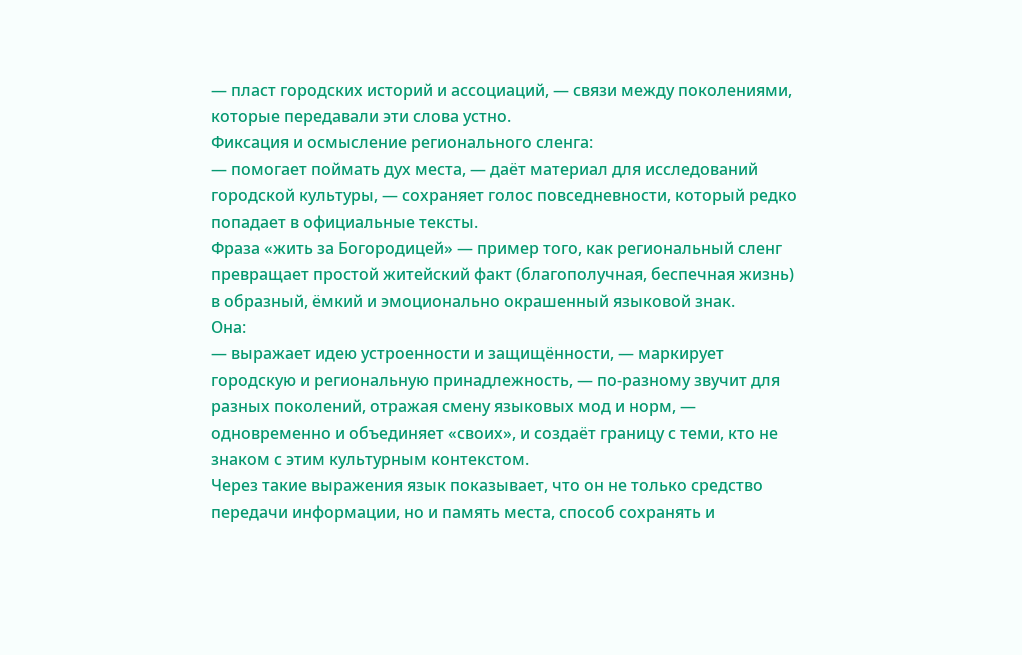— пласт городских историй и ассоциаций, — связи между поколениями, которые передавали эти слова устно.
Фиксация и осмысление регионального сленга:
— помогает поймать дух места, — даёт материал для исследований городской культуры, — сохраняет голос повседневности, который редко попадает в официальные тексты.
Фраза «жить за Богородицей» — пример того, как региональный сленг превращает простой житейский факт (благополучная, беспечная жизнь) в образный, ёмкий и эмоционально окрашенный языковой знак.
Она:
— выражает идею устроенности и защищённости, — маркирует городскую и региональную принадлежность, — по‑разному звучит для разных поколений, отражая смену языковых мод и норм, — одновременно и объединяет «своих», и создаёт границу с теми, кто не знаком с этим культурным контекстом.
Через такие выражения язык показывает, что он не только средство передачи информации, но и память места, способ сохранять и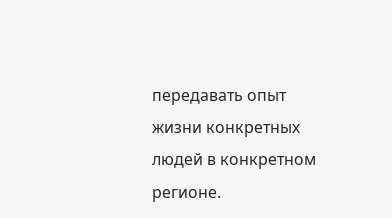передавать опыт жизни конкретных людей в конкретном регионе.